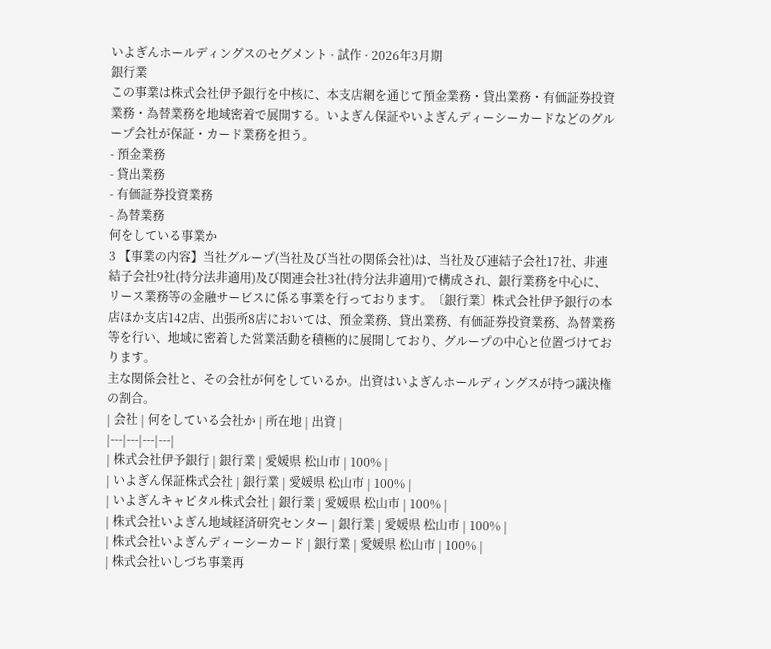いよぎんホールディングスのセグメント · 試作 · 2026年3月期
銀行業
この事業は株式会社伊予銀行を中核に、本支店網を通じて預金業務・貸出業務・有価証券投資業務・為替業務を地域密着で展開する。いよぎん保証やいよぎんディーシーカードなどのグループ会社が保証・カード業務を担う。
- 預金業務
- 貸出業務
- 有価証券投資業務
- 為替業務
何をしている事業か
3 【事業の内容】当社グループ(当社及び当社の関係会社)は、当社及び連結子会社17社、非連結子会社9社(持分法非適用)及び関連会社3社(持分法非適用)で構成され、銀行業務を中心に、リース業務等の金融サービスに係る事業を行っております。〔銀行業〕株式会社伊予銀行の本店ほか支店142店、出張所8店においては、預金業務、貸出業務、有価証券投資業務、為替業務等を行い、地域に密着した営業活動を積極的に展開しており、グループの中心と位置づけております。
主な関係会社と、その会社が何をしているか。出資はいよぎんホールディングスが持つ議決権の割合。
| 会社 | 何をしている会社か | 所在地 | 出資 |
|---|---|---|---|
| 株式会社伊予銀行 | 銀行業 | 愛媛県 松山市 | 100% |
| いよぎん保証株式会社 | 銀行業 | 愛媛県 松山市 | 100% |
| いよぎんキャピタル株式会社 | 銀行業 | 愛媛県 松山市 | 100% |
| 株式会社いよぎん地域経済研究センター | 銀行業 | 愛媛県 松山市 | 100% |
| 株式会社いよぎんディーシーカード | 銀行業 | 愛媛県 松山市 | 100% |
| 株式会社いしづち事業再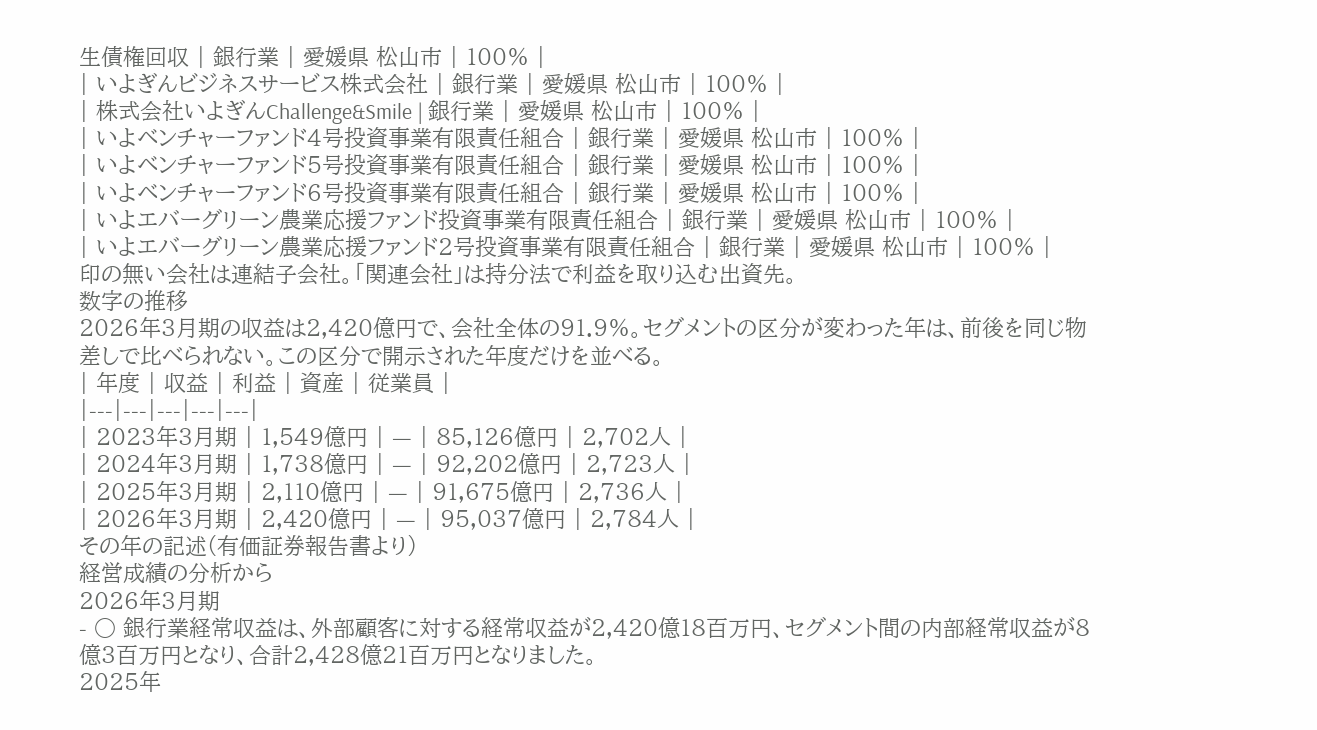生債権回収 | 銀行業 | 愛媛県 松山市 | 100% |
| いよぎんビジネスサービス株式会社 | 銀行業 | 愛媛県 松山市 | 100% |
| 株式会社いよぎんChallenge&Smile | 銀行業 | 愛媛県 松山市 | 100% |
| いよベンチャーファンド4号投資事業有限責任組合 | 銀行業 | 愛媛県 松山市 | 100% |
| いよベンチャーファンド5号投資事業有限責任組合 | 銀行業 | 愛媛県 松山市 | 100% |
| いよベンチャーファンド6号投資事業有限責任組合 | 銀行業 | 愛媛県 松山市 | 100% |
| いよエバーグリーン農業応援ファンド投資事業有限責任組合 | 銀行業 | 愛媛県 松山市 | 100% |
| いよエバーグリーン農業応援ファンド2号投資事業有限責任組合 | 銀行業 | 愛媛県 松山市 | 100% |
印の無い会社は連結子会社。「関連会社」は持分法で利益を取り込む出資先。
数字の推移
2026年3月期の収益は2,420億円で、会社全体の91.9%。セグメントの区分が変わった年は、前後を同じ物差しで比べられない。この区分で開示された年度だけを並べる。
| 年度 | 収益 | 利益 | 資産 | 従業員 |
|---|---|---|---|---|
| 2023年3月期 | 1,549億円 | — | 85,126億円 | 2,702人 |
| 2024年3月期 | 1,738億円 | — | 92,202億円 | 2,723人 |
| 2025年3月期 | 2,110億円 | — | 91,675億円 | 2,736人 |
| 2026年3月期 | 2,420億円 | — | 95,037億円 | 2,784人 |
その年の記述(有価証券報告書より)
経営成績の分析から
2026年3月期
- ○ 銀行業経常収益は、外部顧客に対する経常収益が2,420億18百万円、セグメント間の内部経常収益が8億3百万円となり、合計2,428億21百万円となりました。
2025年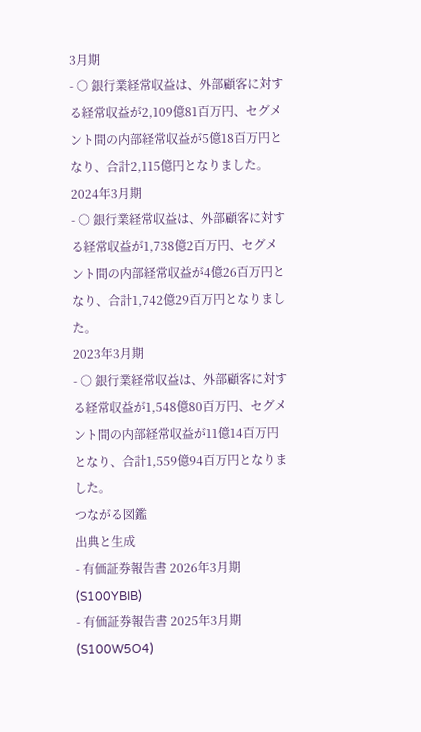3月期
- ○ 銀行業経常収益は、外部顧客に対する経常収益が2,109億81百万円、セグメント間の内部経常収益が5億18百万円となり、合計2,115億円となりました。
2024年3月期
- ○ 銀行業経常収益は、外部顧客に対する経常収益が1,738億2百万円、セグメント間の内部経常収益が4億26百万円となり、合計1,742億29百万円となりました。
2023年3月期
- ○ 銀行業経常収益は、外部顧客に対する経常収益が1,548億80百万円、セグメント間の内部経常収益が11億14百万円となり、合計1,559億94百万円となりました。
つながる図鑑
出典と生成
- 有価証券報告書 2026年3月期(S100YBIB)
- 有価証券報告書 2025年3月期(S100W5O4)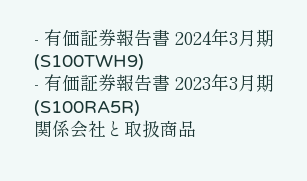- 有価証券報告書 2024年3月期(S100TWH9)
- 有価証券報告書 2023年3月期(S100RA5R)
関係会社と取扱商品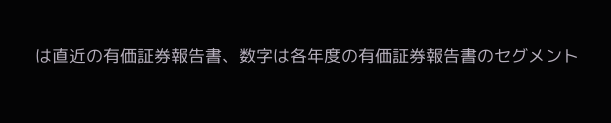は直近の有価証券報告書、数字は各年度の有価証券報告書のセグメント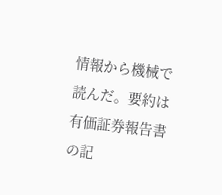情報から機械で読んだ。要約は有価証券報告書の記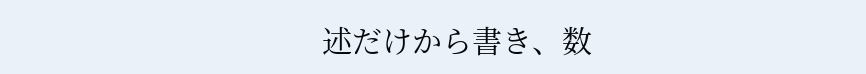述だけから書き、数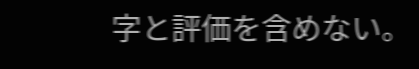字と評価を含めない。